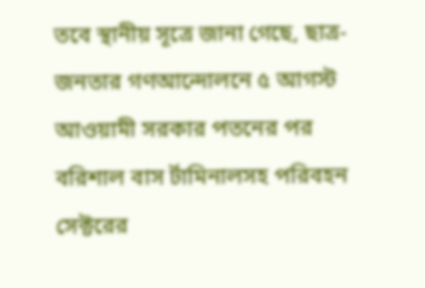তবে স্থানীয় সূত্রে জানা গেছে, ছাত্র-জনতার গণআন্দোলনে ৫ আগস্ট আওয়ামী সরকার পতনের পর বরিশাল বাস র্টামিনালসহ পরিবহন সেক্টরের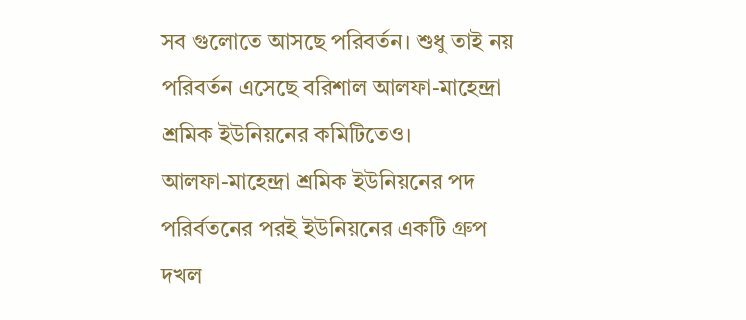সব গুলোতে আসছে পরিবর্তন। শুধু তাই নয় পরিবর্তন এসেছে বরিশাল আলফা-মাহেন্দ্রা শ্রমিক ইউনিয়নের কমিটিতেও।
আলফা-মাহেন্দ্রা শ্রমিক ইউনিয়নের পদ পরির্বতনের পরই ইউনিয়নের একটি গ্রুপ দখল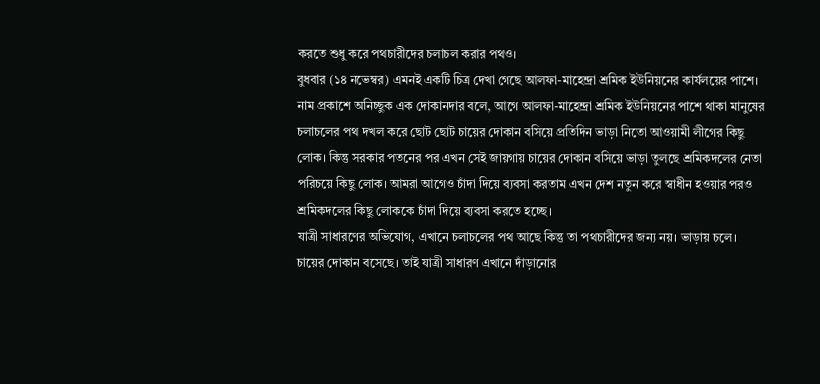করতে শুধু করে পথচারীদের চলাচল করার পথও।
বুধবার (১৪ নভেম্বর) এমনই একটি চিত্র দেখা গেছে আলফা-মাহেন্দ্রা শ্রমিক ইউনিয়নের কার্যলয়ের পাশে।
নাম প্রকাশে অনিচ্ছুক এক দোকানদার বলে, আগে আলফা-মাহেন্দ্রা শ্রমিক ইউনিয়নের পাশে থাকা মানুষের চলাচলের পথ দখল করে ছোট ছোট চায়ের দোকান বসিয়ে প্রতিদিন ভাড়া নিতো আওয়ামী লীগের কিছু লোক। কিন্তু সরকার পতনের পর এখন সেই জায়গায় চায়ের দোকান বসিয়ে ভাড়া তুলছে শ্রমিকদলের নেতা পরিচয়ে কিছু লোক। আমরা আগেও চাঁদা দিয়ে ব্যবসা করতাম এখন দেশ নতুন করে স্বাধীন হওয়ার পরও শ্রমিকদলের কিছু লোককে চাঁদা দিয়ে ব্যবসা করতে হচ্ছে।
যাত্রী সাধারণের অভিযোগ, এখানে চলাচলের পথ আছে কিন্তু তা পথচারীদের জন্য নয়। ভাড়ায় চলে। চায়ের দোকান বসেছে। তাই যাত্রী সাধারণ এখানে দাঁড়ানোর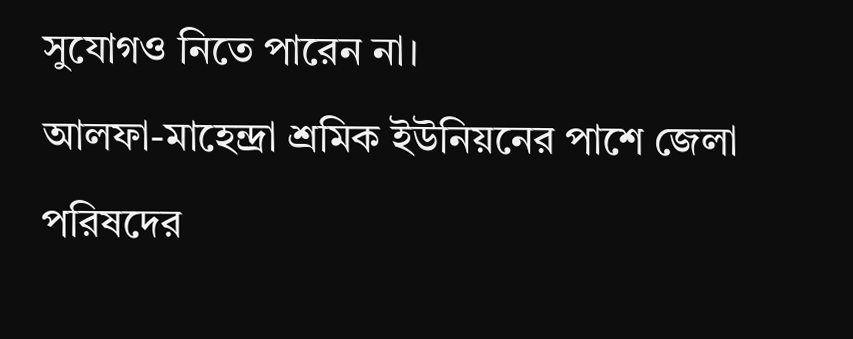সুযোগও নিতে পারেন না।
আলফা-মাহেন্দ্রা শ্রমিক ইউনিয়নের পাশে জেলা পরিষদের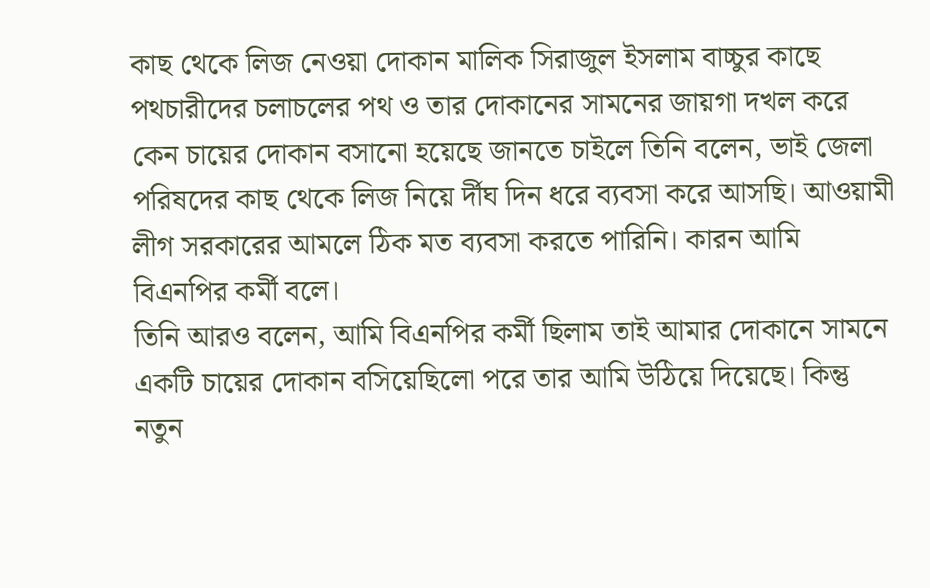কাছ থেকে লিজ নেওয়া দোকান মালিক সিরাজুল ইসলাম বাচ্চুর কাছে পথচারীদের চলাচলের পথ ও তার দোকানের সামনের জায়গা দখল করে কেন চায়ের দোকান বসানো হয়েছে জানতে চাইলে তিনি বলেন, ভাই জেলা পরিষদের কাছ থেকে লিজ নিয়ে র্দীঘ দিন ধরে ব্যবসা করে আসছি। আওয়ামী লীগ সরকারের আমলে ঠিক মত ব্যবসা করতে পারিনি। কারন আমি বিএনপির কর্মী বলে।
তিনি আরও বলেন, আমি বিএনপির কর্মী ছিলাম তাই আমার দোকানে সামনে একটি চায়ের দোকান বসিয়েছিলো পরে তার আমি উঠিয়ে দিয়েছে। কিন্তু নতুন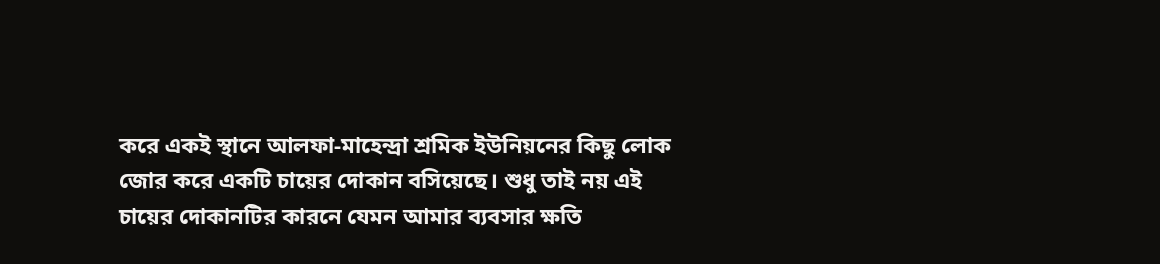করে একই স্থানে আলফা-মাহেন্দ্রা শ্রমিক ইউনিয়নের কিছু লোক জোর করে একটি চায়ের দোকান বসিয়েছে। শুধু তাই নয় এই চায়ের দোকানটির কারনে যেমন আমার ব্যবসার ক্ষতি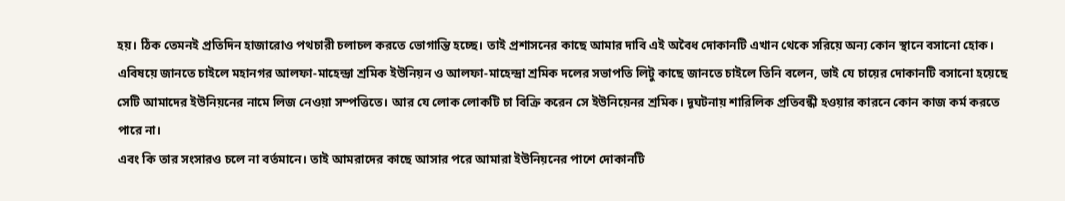হয়। ঠিক তেমনই প্রতিদিন হাজারোও পথচারী চলাচল করতে ভোগান্তি হচ্ছে। তাই প্রশাসনের কাছে আমার দাবি এই অবৈধ দোকানটি এখান থেকে সরিয়ে অন্য কোন স্থানে বসানো হোক।
এবিষয়ে জানতে চাইলে মহানগর আলফা-মাহেন্দ্রা শ্রমিক ইউনিয়ন ও আলফা-মাহেন্দ্রা শ্রমিক দলের সভাপতি লিটু কাছে জানতে চাইলে তিনি বলেন, ভাই যে চায়ের দোকানটি বসানো হয়েছে সেটি আমাদের ইউনিয়নের নামে লিজ নেওয়া সম্পত্তিতে। আর যে লোক লোকটি চা বিক্রি করেন সে ইউনিয়েনর শ্রমিক। দূঘটনায় শারিলিক প্রতিবন্ধী হওয়ার কারনে কোন কাজ কর্ম করতে পারে না।
এবং কি তার সংসারও চলে না বর্তমানে। তাই আমরাদের কাছে আসার পরে আমারা ইউনিয়নের পাশে দোকানটি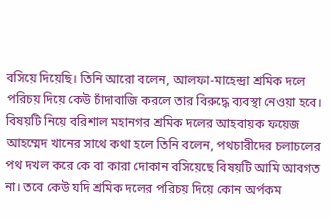বসিয়ে দিয়েছি। তিনি আরো বলেন, আলফা-মাহেন্দ্রা শ্রমিক দলে পরিচয় দিয়ে কেউ চাঁদাবাজি করলে তার বিরুদ্ধে ব্যবস্থা নেওয়া হবে।
বিষয়টি নিয়ে বরিশাল মহানগর শ্রমিক দলের আহবায়ক ফয়েজ আহম্মেদ খানের সাথে কথা হলে তিনি বলেন, পথচারীদের চলাচলের পথ দখল করে কে বা কারা দোকান বসিয়েছে বিষয়টি আমি আবগত না। তবে কেউ যদি শ্রমিক দলের পরিচয় দিয়ে কোন অর্পকম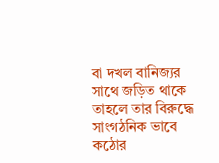বা দখল বানিজ্যর সাথে জড়িত থাকে তাহলে তার বিরুদ্ধে সাংগঠনিক ভাবে কঠোর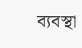ব্যবস্থা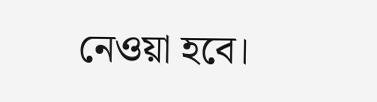নেওয়া হবে।